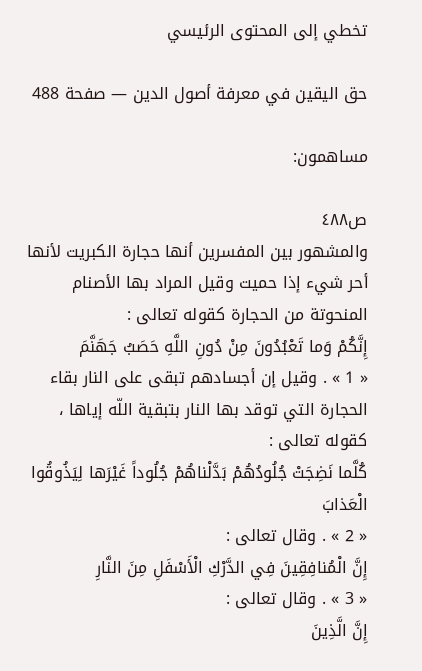تخطي إلى المحتوى الرئيسي

حق اليقين في معرفة أصول الدين — صفحة 488

مساهمون:

ص٤٨٨
والمشهور بين المفسرين أنها حجارة الكبريت لأنها أحر شيء إذا حميت وقيل المراد بها الأصنام المنحوتة من الحجارة كقوله تعالى :
إِنَّكُمْ وَما تَعْبُدُونَ مِنْ دُونِ اللَّهِ حَصَبُ جَهَنَّمَ
« 1 » . وقيل إن أجسادهم تبقى على النار بقاء الحجارة التي توقد بها النار بتبقية اللّه إياها ، كقوله تعالى :
كُلَّما نَضِجَتْ جُلُودُهُمْ بَدَّلْناهُمْ جُلُوداً غَيْرَها لِيَذُوقُوا الْعَذابَ
« 2 » . وقال تعالى :
إِنَّ الْمُنافِقِينَ فِي الدَّرْكِ الْأَسْفَلِ مِنَ النَّارِ
« 3 » . وقال تعالى :
إِنَّ الَّذِينَ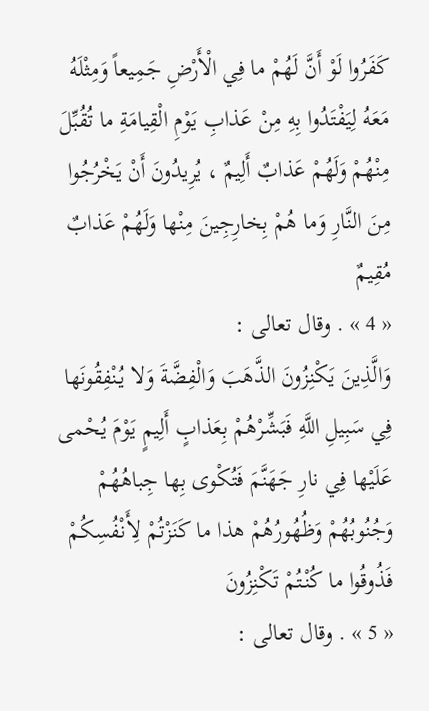كَفَرُوا لَوْ أَنَّ لَهُمْ ما فِي الْأَرْضِ جَمِيعاً وَمِثْلَهُ مَعَهُ لِيَفْتَدُوا بِهِ مِنْ عَذابِ يَوْمِ الْقِيامَةِ ما تُقُبِّلَ مِنْهُمْ وَلَهُمْ عَذابٌ أَلِيمٌ ، يُرِيدُونَ أَنْ يَخْرُجُوا مِنَ النَّارِ وَما هُمْ بِخارِجِينَ مِنْها وَلَهُمْ عَذابٌ مُقِيمٌ
« 4 » . وقال تعالى :
وَالَّذِينَ يَكْنِزُونَ الذَّهَبَ وَالْفِضَّةَ وَلا يُنْفِقُونَها فِي سَبِيلِ اللَّهِ فَبَشِّرْهُمْ بِعَذابٍ أَلِيمٍ يَوْمَ يُحْمى عَلَيْها فِي نارِ جَهَنَّمَ فَتُكْوى بِها جِباهُهُمْ وَجُنُوبُهُمْ وَظُهُورُهُمْ هذا ما كَنَزْتُمْ لِأَنْفُسِكُمْ فَذُوقُوا ما كُنْتُمْ تَكْنِزُونَ
« 5 » . وقال تعالى :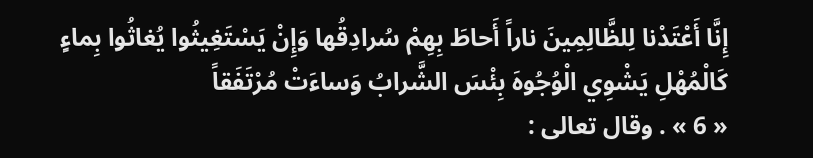إِنَّا أَعْتَدْنا لِلظَّالِمِينَ ناراً أَحاطَ بِهِمْ سُرادِقُها وَإِنْ يَسْتَغِيثُوا يُغاثُوا بِماءٍ كَالْمُهْلِ يَشْوِي الْوُجُوهَ بِئْسَ الشَّرابُ وَساءَتْ مُرْتَفَقاً
« 6 » . وقال تعالى :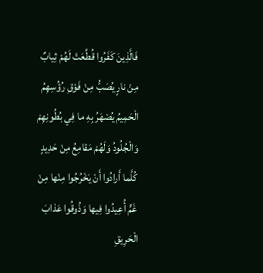فَالَّذِينَ كَفَرُوا قُطِّعَتْ لَهُمْ ثِيابٌ مِنْ نارٍ يُصَبُّ مِنْ فَوْقِ رُؤُسِهِمُ الْحَمِيمُ يُصْهَرُ بِهِ ما فِي بُطُونِهِمْ وَالْجُلُودُ وَلَهُمْ مَقامِعُ مِنْ حَدِيدٍ كُلَّما أَرادُوا أَنْ يَخْرُجُوا مِنْها مِنْ غَمٍّ أُعِيدُوا فِيها وَذُوقُوا عَذابَ الْحَرِيقِ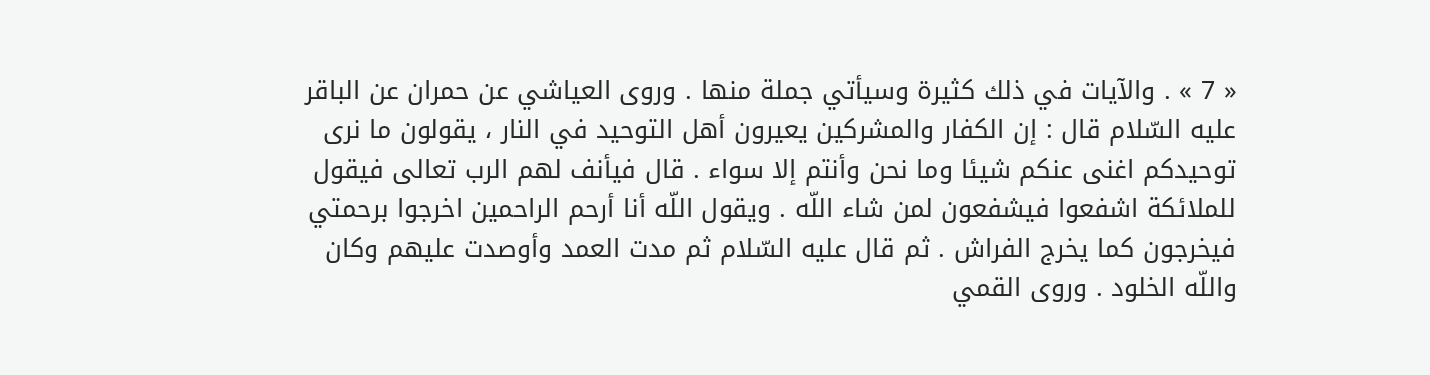« 7 » . والآيات في ذلك كثيرة وسيأتي جملة منها . وروى العياشي عن حمران عن الباقر عليه السّلام قال : إن الكفار والمشركين يعيرون أهل التوحيد في النار ، يقولون ما نرى توحيدكم اغنى عنكم شيئا وما نحن وأنتم إلا سواء . قال فيأنف لهم الرب تعالى فيقول للملائكة اشفعوا فيشفعون لمن شاء اللّه . ويقول اللّه أنا أرحم الراحمين اخرجوا برحمتي فيخرجون كما يخرج الفراش . ثم قال عليه السّلام ثم مدت العمد وأوصدت عليهم وكان واللّه الخلود . وروى القمي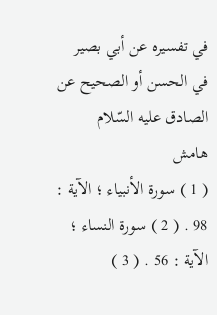في تفسيره عن أبي بصير في الحسن أو الصحيح عن الصادق عليه السّلام
هامش
( 1 ) سورة الأنبياء ؛ الآية : 98 . ( 2 ) سورة النساء ؛ الآية : 56 . ( 3 )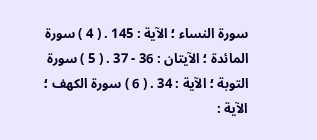سورة النساء ؛ الآية : 145 . ( 4 ) سورة المائدة ؛ الآيتان : 36 - 37 . ( 5 ) سورة التوبة ؛ الآية : 34 . ( 6 ) سورة الكهف ؛ الآية :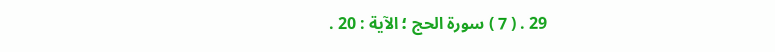29 . ( 7 ) سورة الحج ؛ الآية : 20 .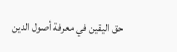حق اليقين في معرفة أصول الدين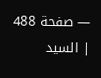— صفحة 488 | السيد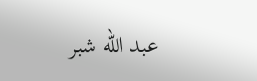عبد الله شبر